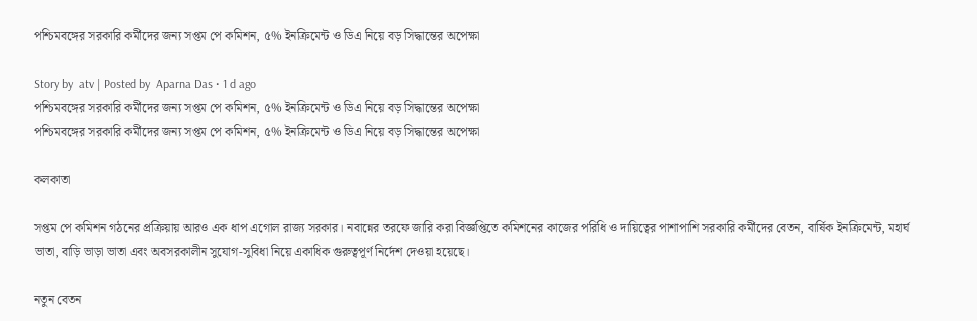পশ্চিমবঙ্গের সরকারি কর্মীদের জন্য সপ্তম পে কমিশন, ৫% ইনক্রিমেন্ট ও ডিএ নিয়ে বড় সিদ্ধান্তের অপেক্ষা

Story by  atv | Posted by  Aparna Das • 1 d ago
পশ্চিমবঙ্গের সরকারি কর্মীদের জন্য সপ্তম পে কমিশন, ৫% ইনক্রিমেন্ট ও ডিএ নিয়ে বড় সিদ্ধান্তের অপেক্ষা
পশ্চিমবঙ্গের সরকারি কর্মীদের জন্য সপ্তম পে কমিশন, ৫% ইনক্রিমেন্ট ও ডিএ নিয়ে বড় সিদ্ধান্তের অপেক্ষা

কলকাতা

সপ্তম পে কমিশন গঠনের প্রক্রিয়ায় আরও এক ধাপ এগোল রাজ্য সরকার। নবান্নের তরফে জারি করা বিজ্ঞপ্তিতে কমিশনের কাজের পরিধি ও দায়িত্বের পাশাপাশি সরকারি কর্মীদের বেতন, বার্ষিক ইনক্রিমেন্ট, মহার্ঘ ভাতা, বাড়ি ভাড়া ভাতা এবং অবসরকালীন সুযোগ-সুবিধা নিয়ে একাধিক গুরুত্বপূর্ণ নির্দেশ দেওয়া হয়েছে।

নতুন বেতন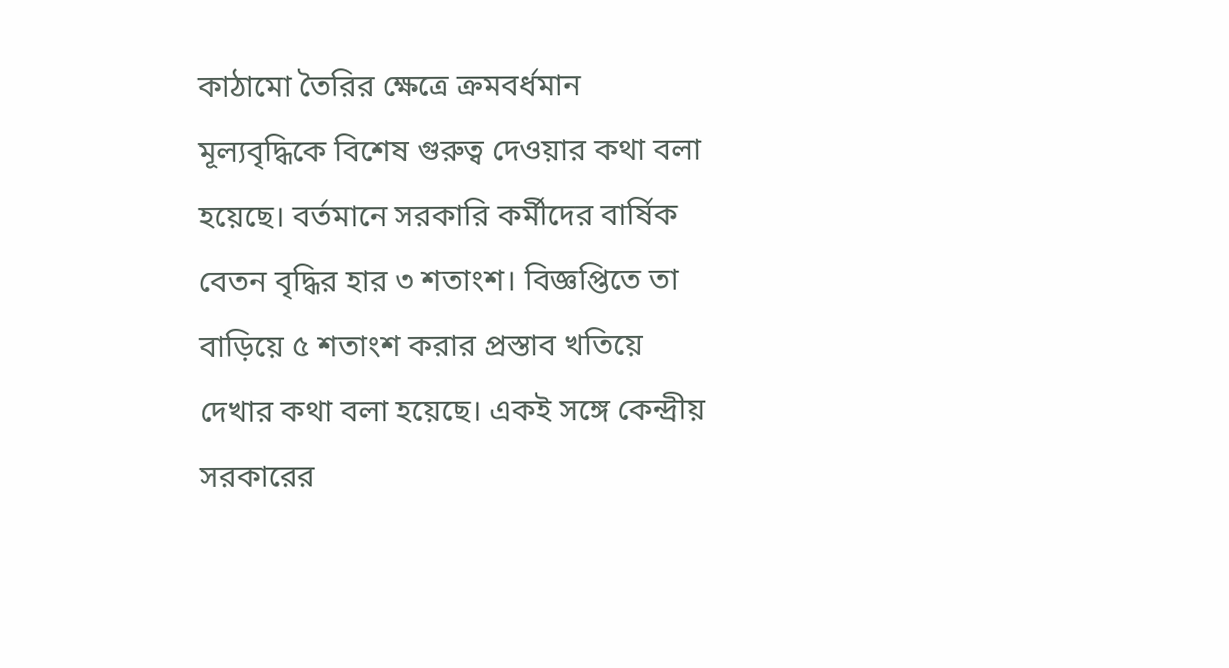কাঠামো তৈরির ক্ষেত্রে ক্রমবর্ধমান মূল্যবৃদ্ধিকে বিশেষ গুরুত্ব দেওয়ার কথা বলা হয়েছে। বর্তমানে সরকারি কর্মীদের বার্ষিক বেতন বৃদ্ধির হার ৩ শতাংশ। বিজ্ঞপ্তিতে তা বাড়িয়ে ৫ শতাংশ করার প্রস্তাব খতিয়ে দেখার কথা বলা হয়েছে। একই সঙ্গে কেন্দ্রীয় সরকারের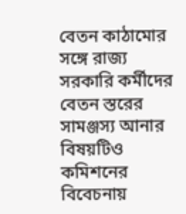বেতন কাঠামোর সঙ্গে রাজ্য সরকারি কর্মীদের বেতন স্তরের সামঞ্জস্য আনার বিষয়টিও কমিশনের বিবেচনায়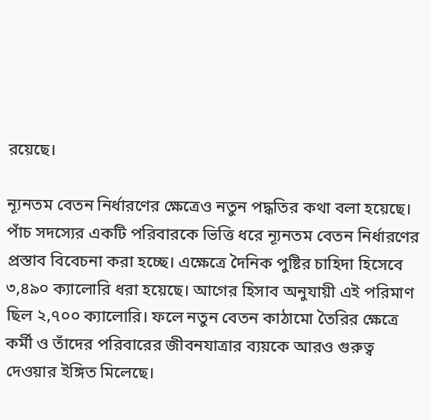রয়েছে।

ন্যূনতম বেতন নির্ধারণের ক্ষেত্রেও নতুন পদ্ধতির কথা বলা হয়েছে। পাঁচ সদস্যের একটি পরিবারকে ভিত্তি ধরে ন্যূনতম বেতন নির্ধারণের প্রস্তাব বিবেচনা করা হচ্ছে। এক্ষেত্রে দৈনিক পুষ্টির চাহিদা হিসেবে ৩,৪৯০ ক্যালোরি ধরা হয়েছে। আগের হিসাব অনুযায়ী এই পরিমাণ ছিল ২,৭০০ ক্যালোরি। ফলে নতুন বেতন কাঠামো তৈরির ক্ষেত্রে কর্মী ও তাঁদের পরিবারের জীবনযাত্রার ব্যয়কে আরও গুরুত্ব দেওয়ার ইঙ্গিত মিলেছে।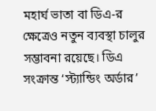মহার্ঘ ভাতা বা ডিএ-র ক্ষেত্রেও নতুন ব্যবস্থা চালুর সম্ভাবনা রয়েছে। ডিএ সংক্রান্ত ‘স্ট্যান্ডিং অর্ডার’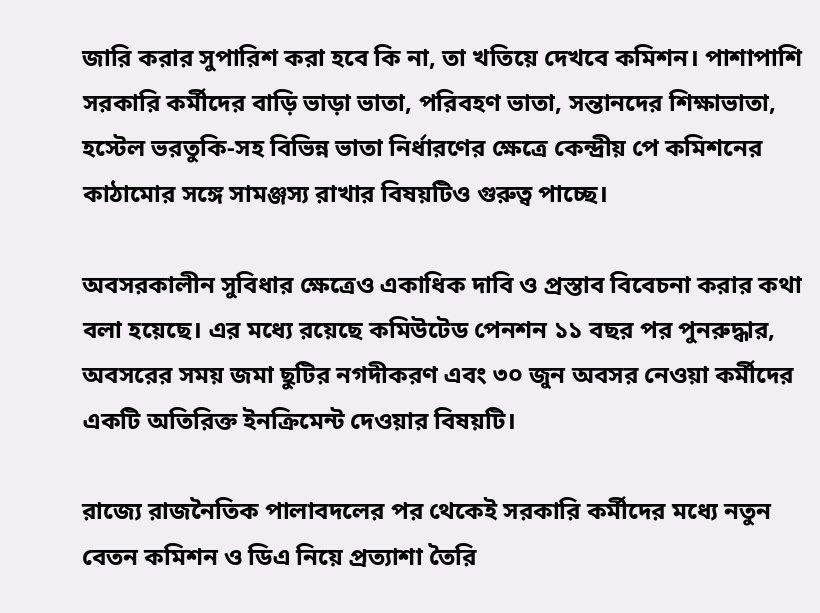জারি করার সুপারিশ করা হবে কি না, তা খতিয়ে দেখবে কমিশন। পাশাপাশি সরকারি কর্মীদের বাড়ি ভাড়া ভাতা, পরিবহণ ভাতা, সন্তানদের শিক্ষাভাতা, হস্টেল ভরতুকি-সহ বিভিন্ন ভাতা নির্ধারণের ক্ষেত্রে কেন্দ্রীয় পে কমিশনের কাঠামোর সঙ্গে সামঞ্জস্য রাখার বিষয়টিও গুরুত্ব পাচ্ছে।

অবসরকালীন সুবিধার ক্ষেত্রেও একাধিক দাবি ও প্রস্তাব বিবেচনা করার কথা বলা হয়েছে। এর মধ্যে রয়েছে কমিউটেড পেনশন ১১ বছর পর পুনরুদ্ধার, অবসরের সময় জমা ছুটির নগদীকরণ এবং ৩০ জুন অবসর নেওয়া কর্মীদের একটি অতিরিক্ত ইনক্রিমেন্ট দেওয়ার বিষয়টি।

রাজ্যে রাজনৈতিক পালাবদলের পর থেকেই সরকারি কর্মীদের মধ্যে নতুন বেতন কমিশন ও ডিএ নিয়ে প্রত্যাশা তৈরি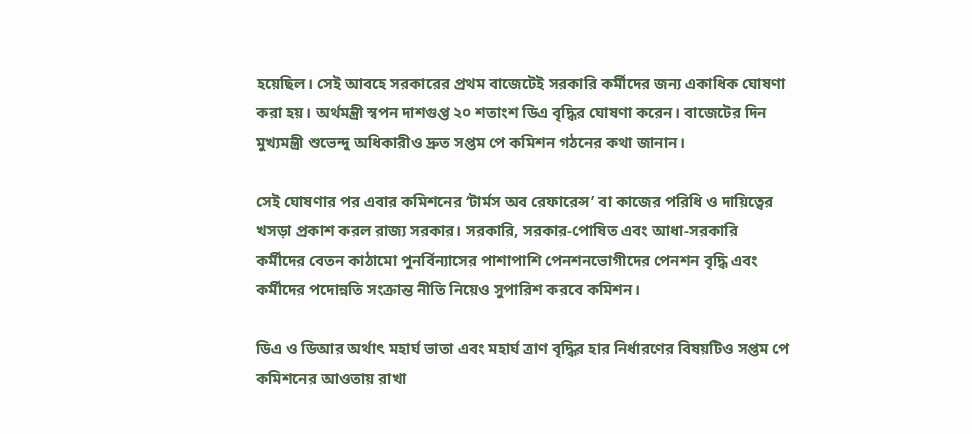হয়েছিল। সেই আবহে সরকারের প্রথম বাজেটেই সরকারি কর্মীদের জন্য একাধিক ঘোষণা করা হয়। অর্থমন্ত্রী স্বপন দাশগুপ্ত ২০ শতাংশ ডিএ বৃদ্ধির ঘোষণা করেন। বাজেটের দিন মুখ্যমন্ত্রী শুভেন্দু অধিকারীও দ্রুত সপ্তম পে কমিশন গঠনের কথা জানান।

সেই ঘোষণার পর এবার কমিশনের ‘টার্মস অব রেফারেন্স’ বা কাজের পরিধি ও দায়িত্বের খসড়া প্রকাশ করল রাজ্য সরকার। সরকারি, সরকার-পোষিত এবং আধা-সরকারি কর্মীদের বেতন কাঠামো পুনর্বিন্যাসের পাশাপাশি পেনশনভোগীদের পেনশন বৃদ্ধি এবং কর্মীদের পদোন্নতি সংক্রান্ত নীতি নিয়েও সুপারিশ করবে কমিশন।

ডিএ ও ডিআর অর্থাৎ মহার্ঘ ভাতা এবং মহার্ঘ ত্রাণ বৃদ্ধির হার নির্ধারণের বিষয়টিও সপ্তম পে কমিশনের আওতায় রাখা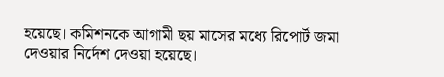হয়েছে। কমিশনকে আগামী ছয় মাসের মধ্যে রিপোর্ট জমা দেওয়ার নির্দেশ দেওয়া হয়েছে।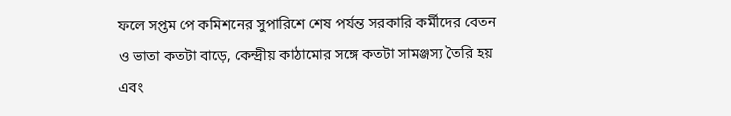ফলে সপ্তম পে কমিশনের সুপারিশে শেষ পর্যন্ত সরকারি কর্মীদের বেতন ও ভাতা কতটা বাড়ে, কেন্দ্রীয় কাঠামোর সঙ্গে কতটা সামঞ্জস্য তৈরি হয় এবং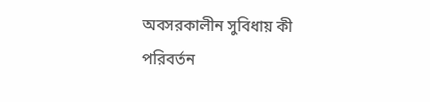অবসরকালীন সুবিধায় কী পরিবর্তন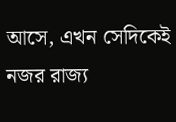আসে, এখন সেদিকেই নজর রাজ্য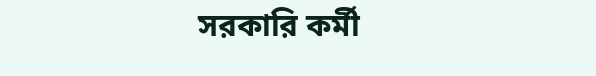সরকারি কর্মী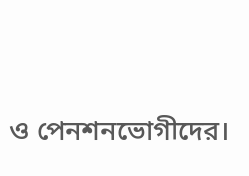ও পেনশনভোগীদের।